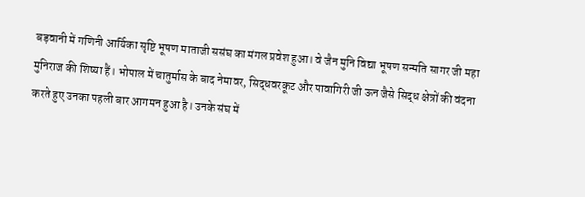बड़वानी में गणिनी आर्यिका सृष्टि भूषण माताजी ससंघ का मंगल प्रवेश हुआ। वे जैन मुनि विद्या भूषण सन्मति सागर जी महा मुनिराज की शिष्या हैं। भोपाल में चातुर्मास के बाद नेमावर, सिद्धवरकूट और पावागिरी जी ऊन जैसे सिद्ध क्षेत्रों की वंदना करते हुए उनका पहली बार आगमन हुआ है। उनके संघ में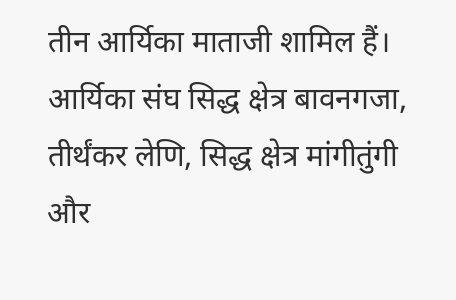तीन आर्यिका माताजी शामिल हैं। आर्यिका संघ सिद्ध क्षेत्र बावनगजा, तीर्थंकर लेणि, सिद्ध क्षेत्र मांगीतुंगी और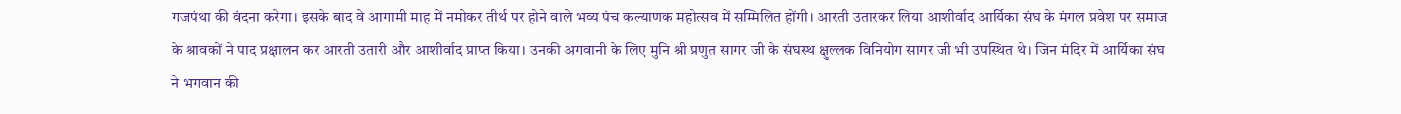गजपंथा की वंदना करेगा। इसके बाद वे आगामी माह में नमोकर तीर्थ पर होने वाले भव्य पंच कल्याणक महोत्सव में सम्मिलित होंगी। आरती उतारकर लिया आशीर्वाद आर्यिका संघ के मंगल प्रवेश पर समाज के श्रावकों ने पाद प्रक्षालन कर आरती उतारी और आशीर्वाद प्राप्त किया। उनकी अगवानी के लिए मुनि श्री प्रणुत सागर जी के संघस्थ क्षुल्लक विनियोग सागर जी भी उपस्थित थे। जिन मंदिर में आर्यिका संघ ने भगवान की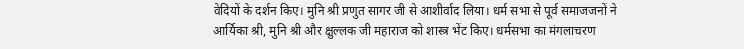वेदियों के दर्शन किए। मुनि श्री प्रणुत सागर जी से आशीर्वाद लिया। धर्म सभा से पूर्व समाजजनों ने आर्यिका श्री, मुनि श्री और क्षुल्लक जी महाराज को शास्त्र भेंट किए। धर्मसभा का मंगलाचरण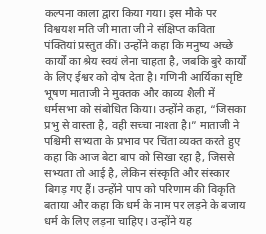कल्पना काला द्वारा किया गया। इस मौके पर विश्वयश मति जी माता जी ने संक्षिप्त कविता पंक्तियां प्रस्तुत कीं। उन्होंने कहा कि मनुष्य अच्छे कार्यों का श्रेय स्वयं लेना चाहता है, जबकि बुरे कार्यों के लिए ईश्वर को दोष देता है। गणिनी आर्यिका सृष्टि भूषण माताजी ने मुक्तक और काव्य शैली में धर्मसभा को संबोधित किया। उन्होंने कहा, “जिसका प्रभु से वास्ता है, वही सच्चा नाश्ता है।” माताजी ने पश्चिमी सभ्यता के प्रभाव पर चिंता व्यक्त करते हुए कहा कि आज बेटा बाप को सिखा रहा है, जिससे सभ्यता तो आई है, लेकिन संस्कृति और संस्कार बिगड़ गए हैं। उन्होंने पाप को परिणाम की विकृति बताया और कहा कि धर्म के नाम पर लड़ने के बजाय धर्म के लिए लड़ना चाहिए। उन्होंने यह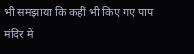भी समझाया कि कहीं भी किए गए पाप मंदिर में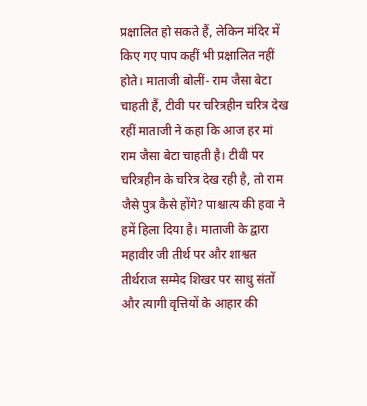प्रक्षालित हो सकते हैं, लेकिन मंदिर में किए गए पाप कहीं भी प्रक्षालित नहीं होते। माताजी बोलीं- राम जैसा बेटा चाहती हैं, टीवी पर चरित्रहीन चरित्र देख रहीं माताजी ने कहा कि आज हर मां राम जैसा बेटा चाहती है। टीवी पर चरित्रहीन के चरित्र देख रही है, तो राम जैसे पुत्र कैसे होंगे? पाश्चात्य की हवा ने हमें हिला दिया है। माताजी के द्वारा महावीर जी तीर्थ पर और शाश्वत तीर्थराज सम्मेद शिखर पर साधु संतों और त्यागी वृत्तियों के आहार की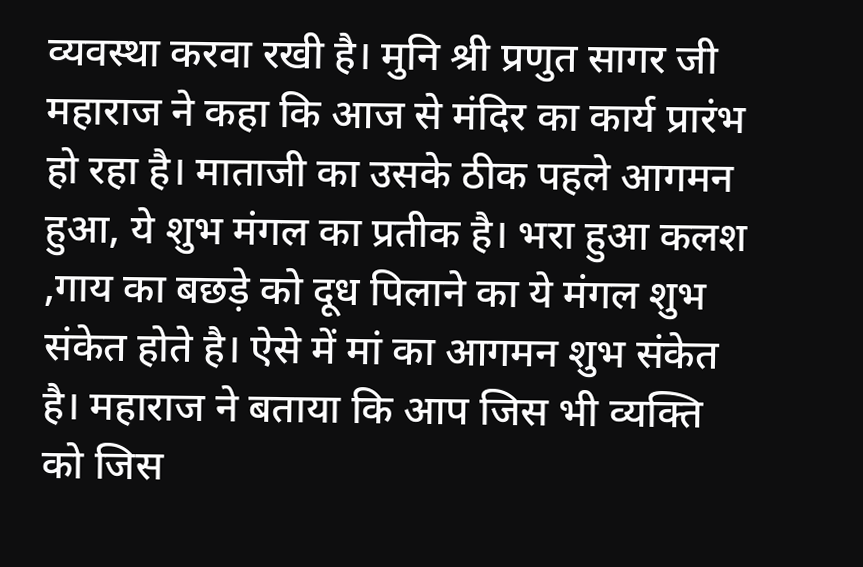व्यवस्था करवा रखी है। मुनि श्री प्रणुत सागर जी महाराज ने कहा कि आज से मंदिर का कार्य प्रारंभ हो रहा है। माताजी का उसके ठीक पहले आगमन हुआ, ये शुभ मंगल का प्रतीक है। भरा हुआ कलश ,गाय का बछड़े को दूध पिलाने का ये मंगल शुभ संकेत होते है। ऐसे में मां का आगमन शुभ संकेत है। महाराज ने बताया कि आप जिस भी व्यक्ति को जिस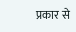प्रकार से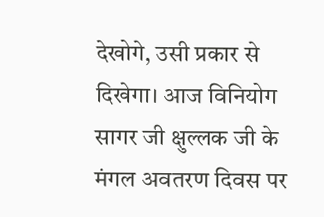देखोगे, उसी प्रकार से दिखेगा। आज विनियोग सागर जी क्षुल्लक जी के मंगल अवतरण दिवस पर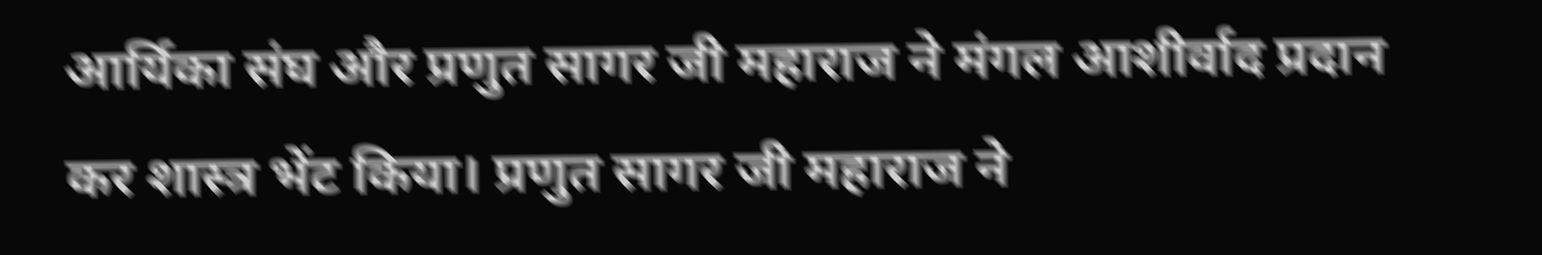आर्यिका संघ और प्रणुत सागर जी महाराज ने मंगल आशीर्वाद प्रदान कर शास्त्र भेंट किया। प्रणुत सागर जी महाराज ने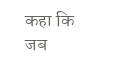कहा कि जब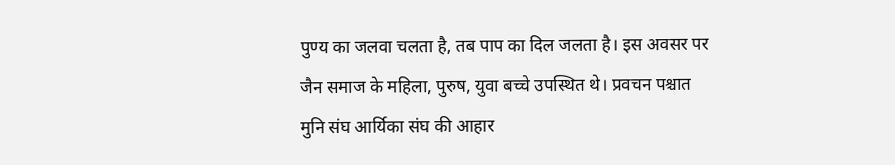पुण्य का जलवा चलता है, तब पाप का दिल जलता है। इस अवसर पर जैन समाज के महिला, पुरुष, युवा बच्चे उपस्थित थे। प्रवचन पश्चात मुनि संघ आर्यिका संघ की आहार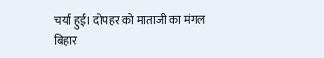चर्या हुई। दोपहर को माताजी का मंगल बिहार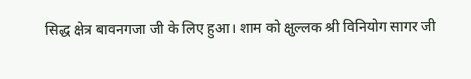सिद्ध क्षेत्र बावनगजा जी के लिए हुआ। शाम को क्षुल्लक श्री विनियोग सागर जी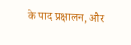के पाद प्रक्षालन, और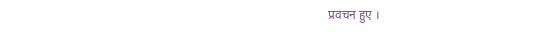प्रवचन हुए ।